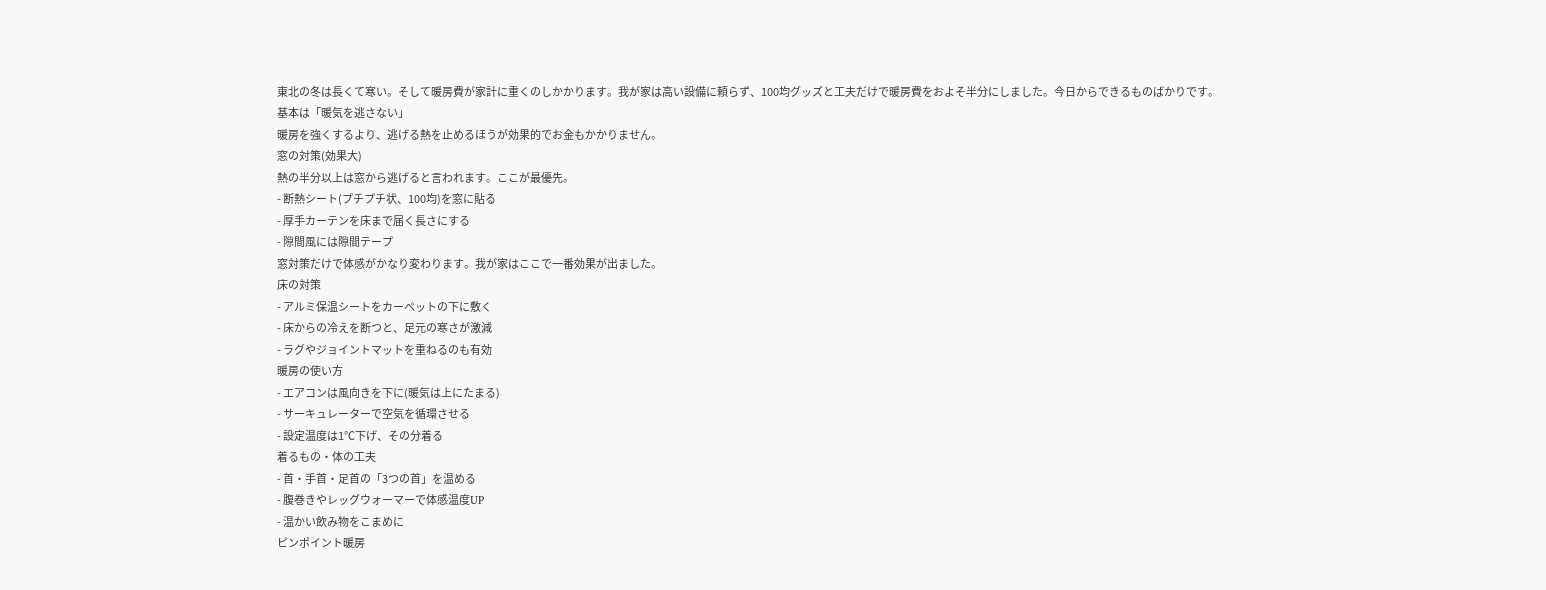東北の冬は長くて寒い。そして暖房費が家計に重くのしかかります。我が家は高い設備に頼らず、100均グッズと工夫だけで暖房費をおよそ半分にしました。今日からできるものばかりです。
基本は「暖気を逃さない」
暖房を強くするより、逃げる熱を止めるほうが効果的でお金もかかりません。
窓の対策(効果大)
熱の半分以上は窓から逃げると言われます。ここが最優先。
- 断熱シート(プチプチ状、100均)を窓に貼る
- 厚手カーテンを床まで届く長さにする
- 隙間風には隙間テープ
窓対策だけで体感がかなり変わります。我が家はここで一番効果が出ました。
床の対策
- アルミ保温シートをカーペットの下に敷く
- 床からの冷えを断つと、足元の寒さが激減
- ラグやジョイントマットを重ねるのも有効
暖房の使い方
- エアコンは風向きを下に(暖気は上にたまる)
- サーキュレーターで空気を循環させる
- 設定温度は1℃下げ、その分着る
着るもの・体の工夫
- 首・手首・足首の「3つの首」を温める
- 腹巻きやレッグウォーマーで体感温度UP
- 温かい飲み物をこまめに
ピンポイント暖房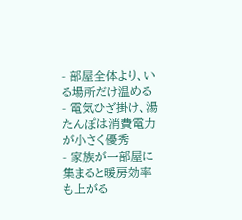- 部屋全体より、いる場所だけ温める
- 電気ひざ掛け、湯たんぽは消費電力が小さく優秀
- 家族が一部屋に集まると暖房効率も上がる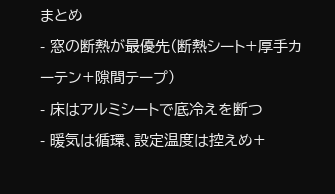まとめ
- 窓の断熱が最優先(断熱シート+厚手カーテン+隙間テープ)
- 床はアルミシートで底冷えを断つ
- 暖気は循環、設定温度は控えめ+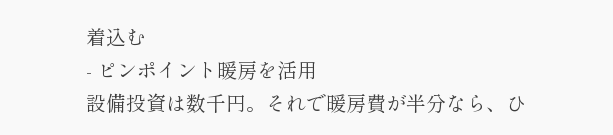着込む
- ピンポイント暖房を活用
設備投資は数千円。それで暖房費が半分なら、ひ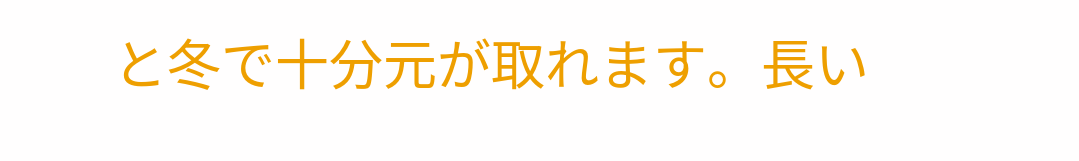と冬で十分元が取れます。長い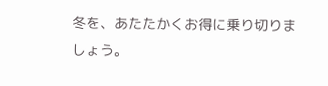冬を、あたたかくお得に乗り切りましょう。